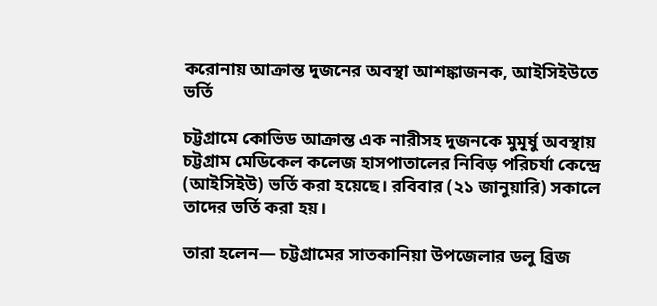করোনায় আক্রান্ত দুজনের অবস্থা আশঙ্কাজনক, আইসিইউতে ভর্তি

চট্টগ্রামে কোভিড আক্রান্ত এক নারীসহ দুজনকে মুমূর্ষু অবস্থায় চট্টগ্রাম মেডিকেল কলেজ হাসপাতালের নিবিড় পরিচর্যা কেন্দ্রে (আইসিইউ) ভর্তি করা হয়েছে। রবিবার (২১ জানুয়ারি) সকালে তাদের ভর্তি করা হয়।

তারা হলেন— চট্টগ্রামের সাতকানিয়া উপজেলার ডলু ব্রিজ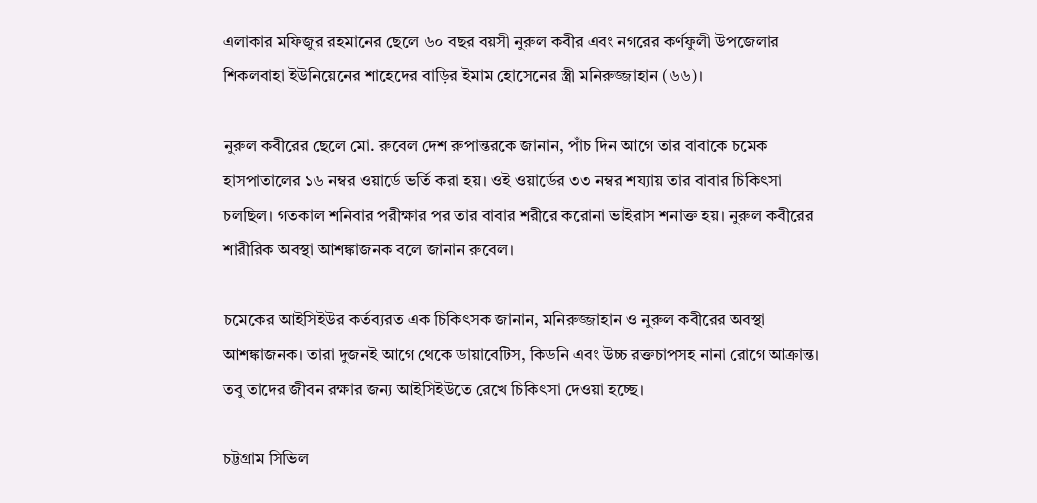এলাকার মফিজুর রহমানের ছেলে ৬০ বছর বয়সী নুরুল কবীর এবং নগরের কর্ণফুলী উপজেলার শিকলবাহা ইউনিয়েনের শাহেদের বাড়ির ইমাম হোসেনের স্ত্রী মনিরুজ্জাহান (৬৬)।

নুরুল কবীরের ছেলে মো. রুবেল দেশ রুপান্তরকে জানান, পাঁচ দিন আগে তার বাবাকে চমেক হাসপাতালের ১৬ নম্বর ওয়ার্ডে ভর্তি করা হয়। ওই ওয়ার্ডের ৩৩ নম্বর শয্যায় তার বাবার চিকিৎসা চলছিল। গতকাল শনিবার পরীক্ষার পর তার বাবার শরীরে করোনা ভাইরাস শনাক্ত হয়। নুরুল কবীরের শারীরিক অবস্থা আশঙ্কাজনক বলে জানান রুবেল।

চমেকের আইসিইউর কর্তব্যরত এক চিকিৎসক জানান, মনিরুজ্জাহান ও নুরুল কবীরের অবস্থা আশঙ্কাজনক। তারা দুজনই আগে থেকে ডায়াবেটিস, কিডনি এবং উচ্চ রক্তচাপসহ নানা রোগে আক্রান্ত। তবু তাদের জীবন রক্ষার জন্য আইসিইউতে রেখে চিকিৎসা দেওয়া হচ্ছে।

চট্টগ্রাম সিভিল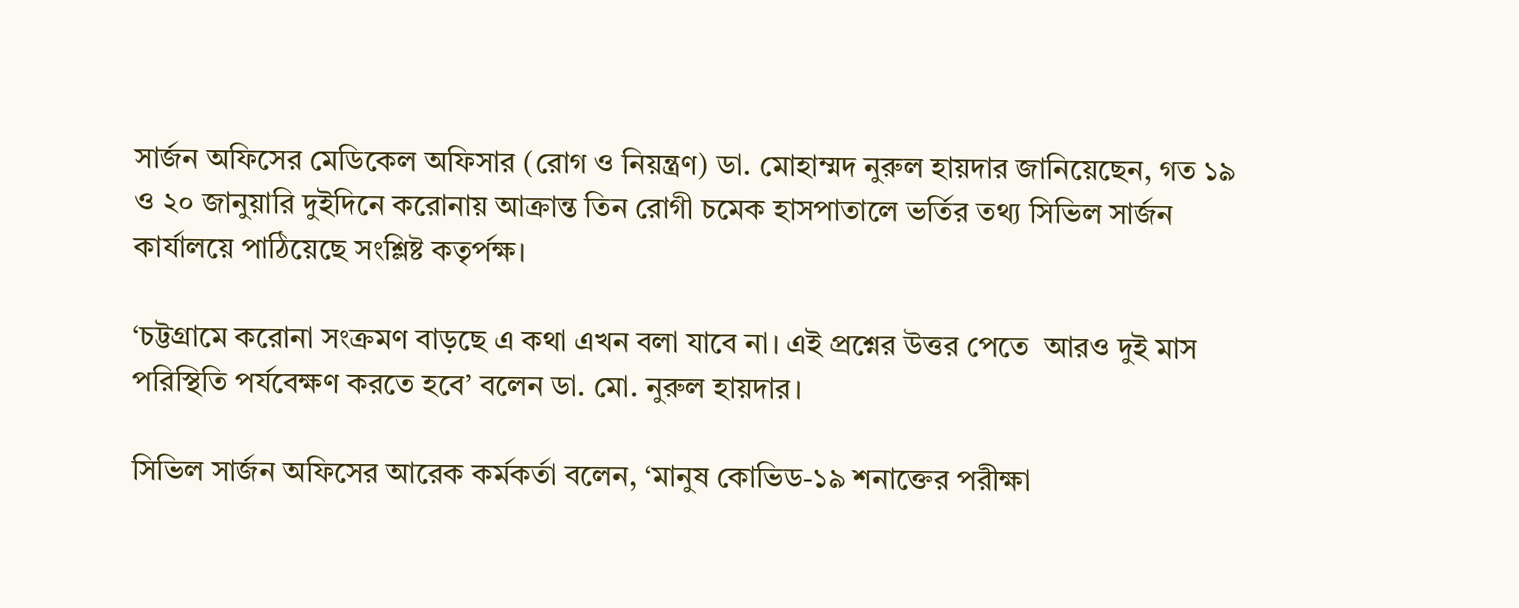সার্জন অফিসের মেডিকেল অফিসার (রোগ ও নিয়ন্ত্রণ) ডা. মোহাম্মদ নুরুল হায়দার জানিয়েছেন, গত ১৯ ও ২০ জানুয়ারি দুইদিনে করোনায় আক্রান্ত তিন রোগী চমেক হাসপাতালে ভর্তির তথ্য সিভিল সার্জন কার্যালয়ে পাঠিয়েছে সংশ্লিষ্ট কতৃর্পক্ষ।

‘চট্টগ্রামে করোনা সংক্রমণ বাড়ছে এ কথা এখন বলা যাবে না। এই প্রশ্নের উত্তর পেতে  আরও দুই মাস পরিস্থিতি পর্যবেক্ষণ করতে হবে’ বলেন ডা. মো. নুরুল হায়দার।

সিভিল সার্জন অফিসের আরেক কর্মকর্তা বলেন, ‘মানুষ কোভিড-১৯ শনাক্তের পরীক্ষা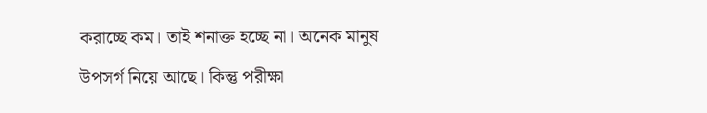করাচ্ছে কম। তাই শনাক্ত হচ্ছে না। অনেক মানুষ উপসর্গ নিয়ে আছে। কিন্তু পরীক্ষা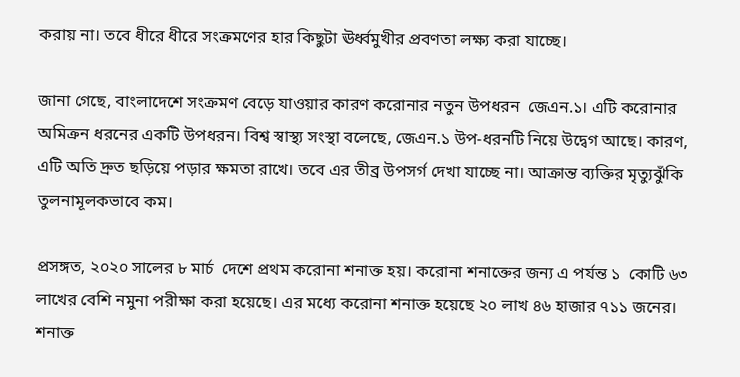করায় না। তবে ধীরে ধীরে সংক্রমণের হার কিছুটা ঊর্ধ্বমুখীর প্রবণতা লক্ষ্য করা যাচ্ছে।

জানা গেছে, বাংলাদেশে সংক্রমণ বেড়ে যাওয়ার কারণ করোনার নতুন উপধরন  জেএন.১। এটি করোনার অমিক্রন ধরনের একটি উপধরন। বিশ্ব স্বাস্থ্য সংস্থা বলেছে, জেএন.১ উপ-ধরনটি নিয়ে উদ্বেগ আছে। কারণ, এটি অতি দ্রুত ছড়িয়ে পড়ার ক্ষমতা রাখে। তবে এর তীব্র উপসর্গ দেখা যাচ্ছে না। আক্রান্ত ব্যক্তির মৃত্যুঝুঁকি তুলনামূলকভাবে কম।

প্রসঙ্গত, ২০২০ সালের ৮ মার্চ  দেশে প্রথম করোনা শনাক্ত হয়। করোনা শনাক্তের জন্য এ পর্যন্ত ১  কোটি ৬৩ লাখের বেশি নমুনা পরীক্ষা করা হয়েছে। এর মধ্যে করোনা শনাক্ত হয়েছে ২০ লাখ ৪৬ হাজার ৭১১ জনের। শনাক্ত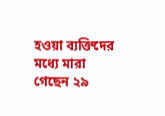হওয়া ব্যক্তিদের মধ্যে মারা গেছেন ২৯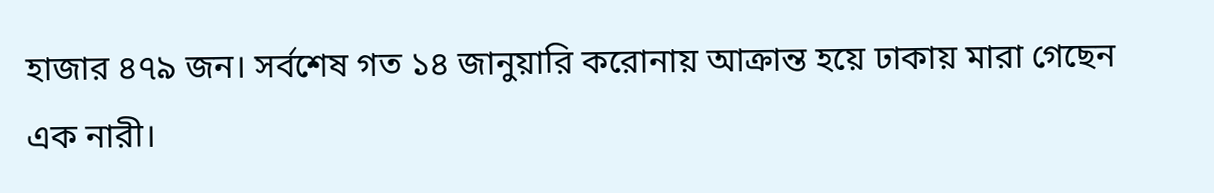হাজার ৪৭৯ জন। সর্বশেষ গত ১৪ জানুয়ারি করোনায় আক্রান্ত হয়ে ঢাকায় মারা গেছেন এক নারী।